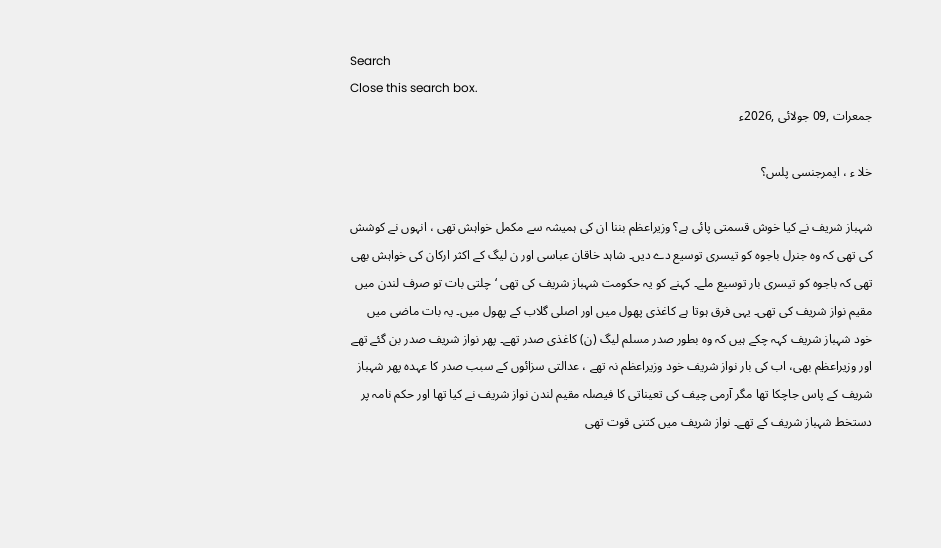Search
Close this search box.
جمعرات ,09 جولائی ,2026ء

خلا ء ، ایمرجنسی پلس؟

شہباز شریف نے کیا خوش قسمتی پائی ہے؟ وزیراعظم بننا ان کی ہمیشہ سے مکمل خواہش تھی ، انہوں نے کوشش کی تھی کہ وہ جنرل باجوہ کو تیسری توسیع دے دیں۔ شاہد خاقان عباسی اور ن لیگ کے اکثر ارکان کی خواہش بھی تھی کہ باجوہ کو تیسری بار توسیع ملے۔ کہنے کو یہ حکومت شہباز شریف کی تھی ‘چلتی بات تو صرف لندن میں مقیم نواز شریف کی تھی۔ یہی فرق ہوتا ہے کاغذی پھول میں اور اصلی گلاب کے پھول میں۔ یہ بات ماضی میں خود شہباز شریف کہہ چکے ہیں کہ وہ بطور صدر مسلم لیگ (ن) کاغذی صدر تھے۔ پھر نواز شریف صدر بن گئے تھے اور وزیراعظم بھی، اب کی بار نواز شریف خود وزیراعظم نہ تھے ، عدالتی سزائوں کے سبب صدر کا عہدہ پھر شہباز شریف کے پاس جاچکا تھا مگر آرمی چیف کی تعیناتی کا فیصلہ مقیم لندن نواز شریف نے کیا تھا اور حکم نامہ پر دستخط شہباز شریف کے تھے۔ نواز شریف میں کتنی قوت تھی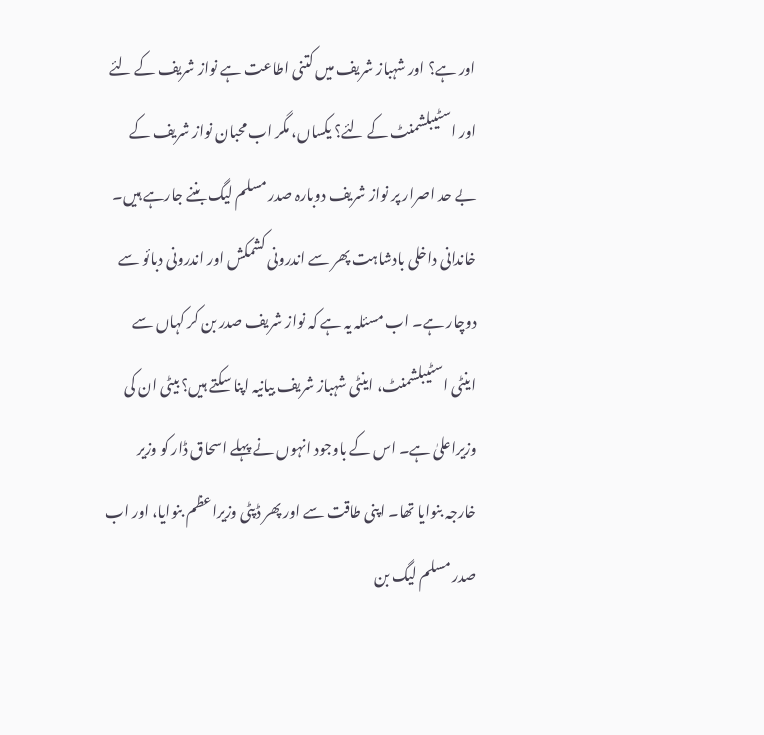اور ہے؟ اور شہباز شریف میں کتنی اطاعت ہے نواز شریف کے لئے اور اسٹیبلشمنٹ کے لئے؟ یکساں، مگر اب محبان نواز شریف کے بے حد اصرار پر نواز شریف دوبارہ صدر مسلم لیگ بننے جارہے ہیں۔ خاندانی داخلی بادشاہت پھر سے اندرونی کشمکش اور اندرونی دبائو سے دوچار ہے۔ اب مسئلہ یہ ہے کہ نواز شریف صدر بن کر کہاں سے اینٹی اسٹیبلشمنٹ، اینٹی شہباز شریف بیانیہ اپنا سکتے ہیں؟ بیٹی ان کی وزیراعلیٰ ہے۔ اس کے باوجود انہوں نے پہلے اسحاق ڈار کو وزیر خارجہ بنوایا تھا۔ اپنی طاقت سے اور پھر ڈپٹی وزیراعظم بنوایا، اور اب صدر مسلم لیگ بن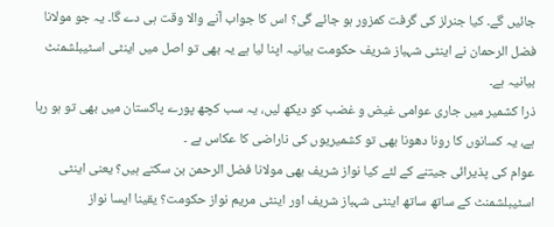جائیں گے۔ کیا جنرلز کی گرفت کمزور ہو جائے گی؟ اس کا جواب آنے والا وقت ہی دے گا۔ یہ جو مولانا فضل الرحمان نے اینٹی شہباز شریف حکومت بیانیہ اپنا لیا ہے یہ بھی تو اصل میں اینٹی اسٹیبلشمنٹ بیانیہ ہے۔
ذرا کشمیر میں جاری عوامی غیض و غضب کو دیکھ لیں، یہ سب کچھ پورے پاکستان میں بھی تو ہو رہا ہے، یہ کسانوں کا رونا دھونا بھی تو کشمیریوں کی ناراضی کا عکاس ہے ۔
عوام کی پذیرائی جیتنے کے لئے کیا نواز شریف بھی مولانا فضل الرحمن بن سکتے ہیں؟ یعنی اینٹی اسٹیبلشمنٹ کے ساتھ ساتھ اینٹی شہباز شریف اور اینٹی مریم نواز حکومت؟ یقینا ایسا نواز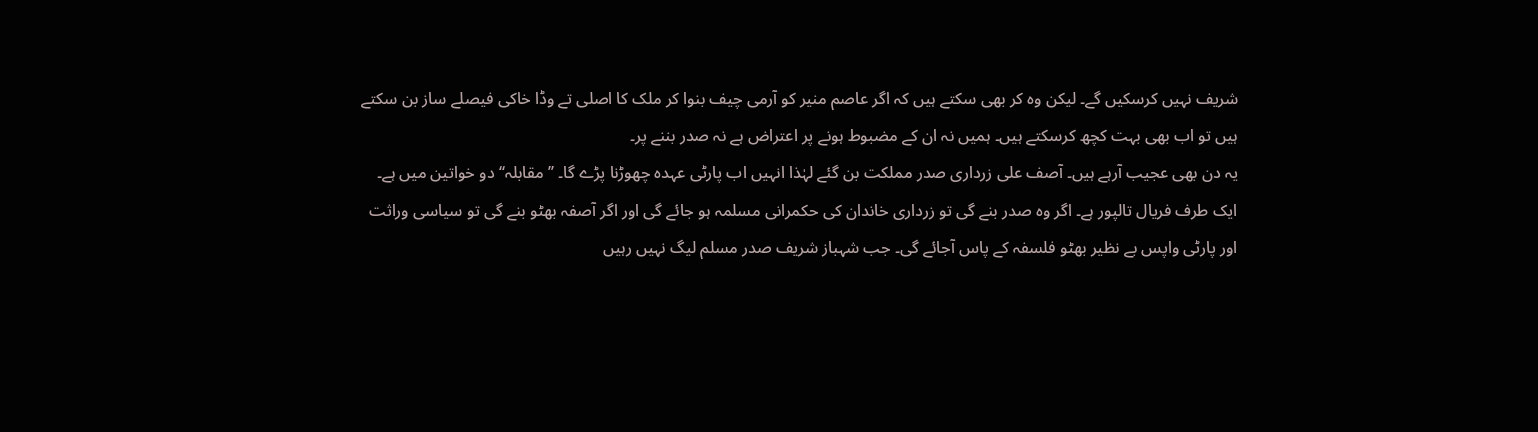شریف نہیں کرسکیں گے۔ لیکن وہ کر بھی سکتے ہیں کہ اگر عاصم منیر کو آرمی چیف بنوا کر ملک کا اصلی تے وڈا خاکی فیصلے ساز بن سکتے ہیں تو اب بھی بہت کچھ کرسکتے ہیں۔ ہمیں نہ ان کے مضبوط ہونے پر اعتراض ہے نہ صدر بننے پر۔
یہ دن بھی عجیب آرہے ہیں۔ آصف علی زرداری صدر مملکت بن گئے لہٰذا انہیں اب پارٹی عہدہ چھوڑنا پڑے گا۔ ’’مقابلہ‘‘ دو خواتین میں ہے۔ ایک طرف فریال تالپور ہے۔ اگر وہ صدر بنے گی تو زرداری خاندان کی حکمرانی مسلمہ ہو جائے گی اور اگر آصفہ بھٹو بنے گی تو سیاسی وراثت اور پارٹی واپس بے نظیر بھٹو فلسفہ کے پاس آجائے گی۔ جب شہباز شریف صدر مسلم لیگ نہیں رہیں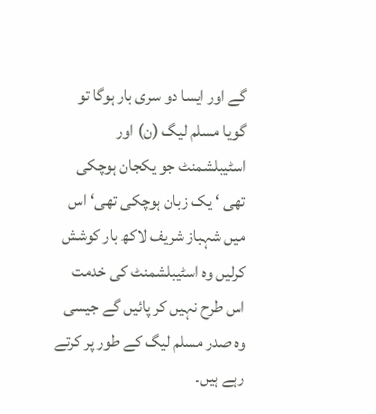گے اور ایسا دو سری بار ہوگا تو گویا مسلم لیگ (ن) اور اسٹیبلشمنٹ جو یکجان ہوچکی تھی ‘ یک زبان ہوچکی تھی‘ اس میں شہباز شریف لاکھ بار کوشش کرلیں وہ اسٹیبلشمنٹ کی خدمت اس طرح نہیں کر پائیں گے جیسی وہ صدر مسلم لیگ کے طور پر کرتے رہے ہیں۔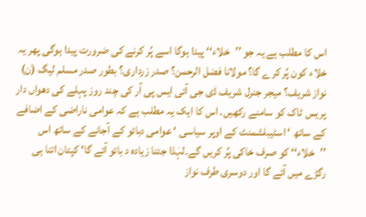اس کا مطلب ہے یہ جو ’’خلاء‘‘ پیدا ہوگا اسے پُر کرنے کی ضرورت پیدا ہوگی پھر یہ خلاء کون پُر کرے گا؟ مولانا فضل الرحمن؟ صدر زرداری؟ بطور صدر مسلم لیگ (ن) نواز شریف؟ میجر جنرل شریف ڈی جی آئی ایس پی آر کی چند روز پہلے کی دھواں دار پریس ٹاک کو سامنے رکھیں۔ اس کا ایک یہ مطلب ہے کہ عوامی ناراضی کے اضافے کے ساتھ ‘ اسٹیبلشمنٹ کے اوپر سیاسی ‘ عوامی دبائو کے آجانے کے ساتھ اس ’’خلاء‘‘ کو صرف خاکی پُر کریں گے۔لہٰذا جتنا زیادہ د بائو آئے گا‘ کپتان اتنا ہی رگڑے میں آئے گا اور دوسری طرف نواز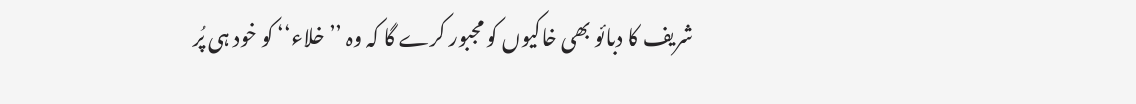شریف کا دبائو بھی خاکیوں کو مجبور کرے گا کہ وہ ’’خلاء‘‘ کو خود ہی پُر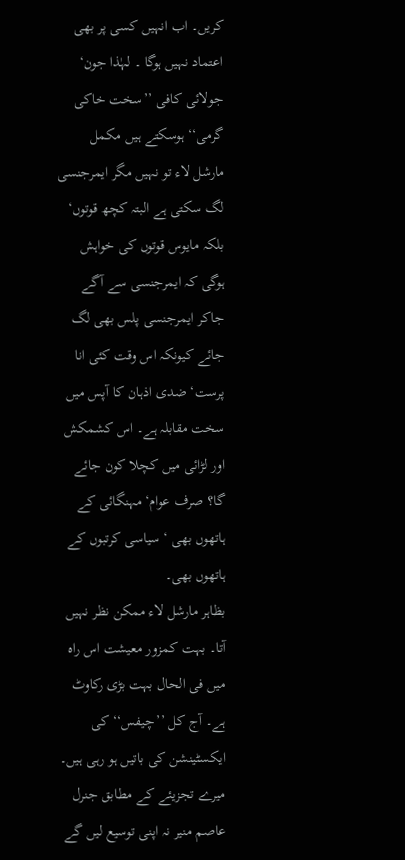کریں۔ اب انہیں کسی پر بھی اعتماد نہیں ہوگا ۔ لہٰذا جون‘ جولائی کافی ’’سخت خاکی گرمی‘‘ ہوسکتے ہیں مکمل مارشل لاء تو نہیں مگر ایمرجنسی لگ سکتی ہے البتہ کچھ قوتوں‘ بلکہ مایوس قوتوں کی خواہش ہوگی کہ ایمرجنسی سے آگے جاکر ایمرجنسی پلس بھی لگ جائے کیونکہ اس وقت کئی انا پرست‘ ضدی اذہان کا آپس میں سخت مقابلہ ہے۔ اس کشمکش اور لڑائی میں کچلا کون جائے گا؟ صرف عوام‘ مہنگائی کے ہاتھوں بھی ‘ سیاسی کرتبوں کے ہاتھوں بھی۔
بظاہر مارشل لاء ممکن نظر نہیں آتا۔ بہت کمزور معیشت اس راہ میں فی الحال بہت بڑی رکاوٹ ہے۔ آج کل ’’چیفس‘‘ کی ایکسٹینشن کی باتیں ہو رہی ہیں۔ میرے تجزیئے کے مطابق جنرل عاصم منیر نہ اپنی توسیع لیں گے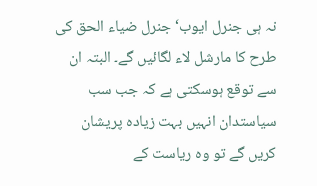نہ ہی جنرل ایوب‘ جنرل ضیاء الحق کی طرح کا مارشل لاء لگائیں گے۔ البتہ ان سے توقع ہوسکتی ہے کہ جب سب سیاستدان انہیں بہت زیادہ پریشان کریں گے تو وہ ریاست کے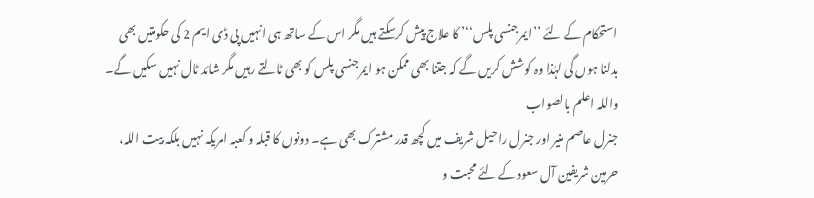استحکام کے لئے ’’ایمرجنسی پلس‘‘’ کا علاج پیش کرسکتے ہیں مگر اس کے ساتھ ہی انہیں پی ڈی ایم 2 کی حکومتیں بھی بدلنا ہوں گی لہٰذا وہ کوشش کریں گے کہ جتنا بھی ممکن ہو ایمرجنسی پلس کو بھی ٹالتے رہیں مگر شائد ٹال نہیں سکیں گے۔ واللہ اعلم بالصواب
جنرل عاصم منیر اور جنرل راحیل شریف میں کچھ قدر مشترک بھی ہے۔ دونوں کا قبلہ و کعبہ امریکہ نہیں بلکہ بیت اللہ، حرمین شریفین آل سعود کے لئے محبت و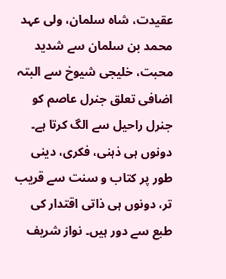عقیدت، شاہ سلمان، ولی عہد محمد بن سلمان سے شدید محبت، خلیجی شیوخ سے البتہ اضافی تعلق جنرل عاصم کو جنرل راحیل سے الگ کرتا ہے۔ دونوں ہی ذہنی، فکری، دینی طور پر کتاب و سنت سے قریب تر، دونوں ہی ذاتی اقتدار کی طبع سے دور ہیں۔ نواز شریف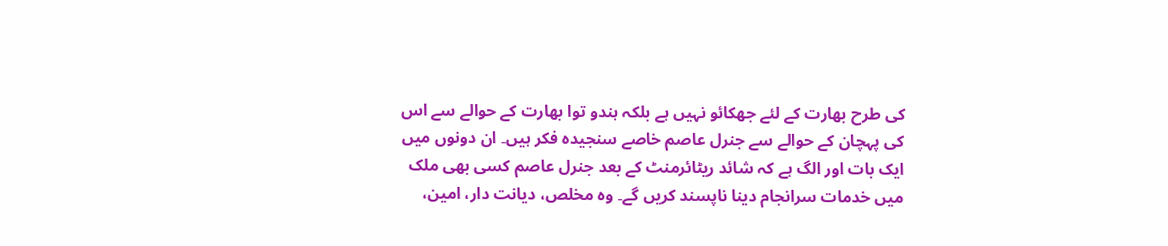کی طرح بھارت کے لئے جھکائو نہیں ہے بلکہ ہندو توا بھارت کے حوالے سے اس کی پہچان کے حوالے سے جنرل عاصم خاصے سنجیدہ فکر ہیں۔ ان دونوں میں ایک بات اور الگ ہے کہ شائد ریٹائرمنٹ کے بعد جنرل عاصم کسی بھی ملک میں خدمات سرانجام دینا ناپسند کریں گے۔ وہ مخلص، دیانت دار، امین،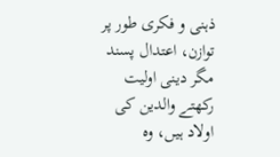ذہنی و فکری طور پر توازن، اعتدال پسند مگر دینی اولیت رکھتے والدین کی اولاد ہیں، وہ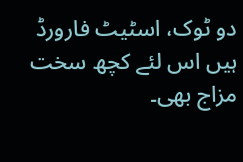دو ٹوک، اسٹیٹ فارورڈ ہیں اس لئے کچھ سخت مزاج بھی۔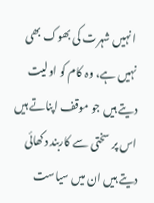انہیں شہرت کی بھوک بھی نہیں ہے، وہ کام کو اولیت دیتے ہیں جو موقف اپناتے ہیں اس پر سختی سے کاربند دکھائی دیتے ہیں ان میں سیاست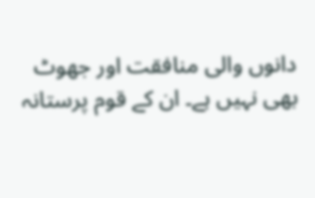دانوں والی منافقت اور جھوٹ بھی نہیں ہے۔ ان کے قوم پرستانہ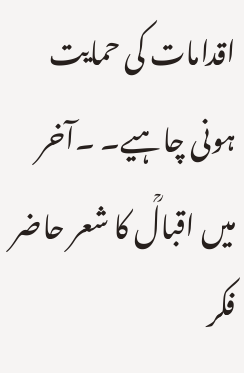اقدامات کی حمایت ہونی چاہیے۔ ۔آخر میں اقبالؒ کا شعر حاضر فکر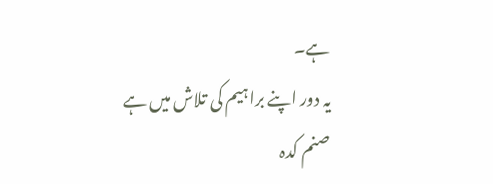ہے۔
یہ دور اپنے براہیم کی تلاش میں ہے
صنم کدہ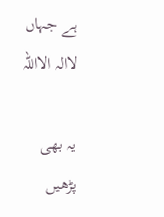ہے جہاں لاالہ الااللہ

یہ بھی پڑھیں